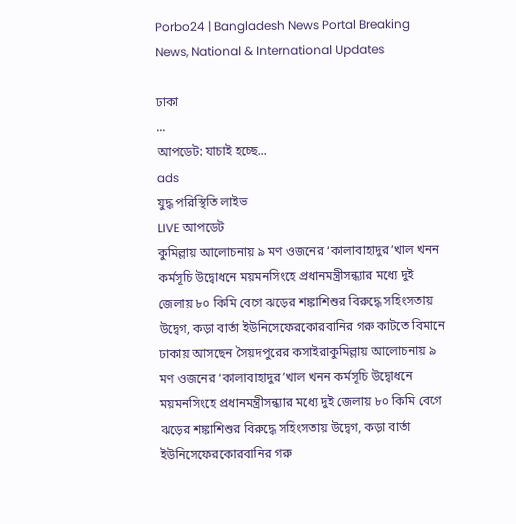Porbo24 | Bangladesh News Portal Breaking News, National & International Updates

ঢাকা
...
আপডেট: যাচাই হচ্ছে...
ads
যুদ্ধ পরিস্থিতি লাইভ
LIVE আপডেট
কুমিল্লায় আলোচনায় ৯ মণ ওজনের ‘কালাবাহাদুর’খাল খনন কর্মসূচি উদ্বোধনে ময়মনসিংহে প্রধানমন্ত্রীসন্ধ্যার মধ্যে দুই জেলায় ৮০ কিমি বেগে ঝড়ের শঙ্কাশিশুর বিরুদ্ধে সহিংসতায় উদ্বেগ, কড়া বার্তা ইউনিসেফেরকোরবানির গরু কাটতে বিমানে ঢাকায় আসছেন সৈয়দপুরের কসাইরাকুমিল্লায় আলোচনায় ৯ মণ ওজনের ‘কালাবাহাদুর’খাল খনন কর্মসূচি উদ্বোধনে ময়মনসিংহে প্রধানমন্ত্রীসন্ধ্যার মধ্যে দুই জেলায় ৮০ কিমি বেগে ঝড়ের শঙ্কাশিশুর বিরুদ্ধে সহিংসতায় উদ্বেগ, কড়া বার্তা ইউনিসেফেরকোরবানির গরু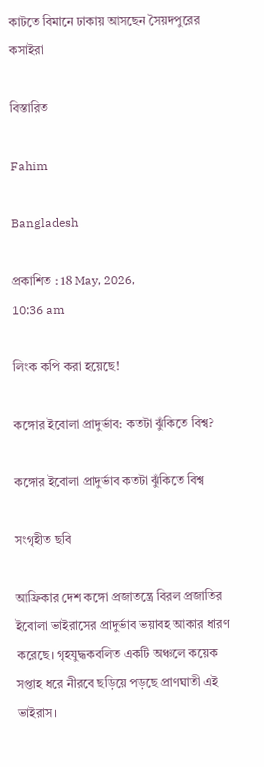কাটতে বিমানে ঢাকায় আসছেন সৈয়দপুরের কসাইরা

বিস্তারিত

Fahim

Bangladesh

প্রকাশিত : 18 May, 2026,
10:36 am

লিংক কপি করা হয়েছে!

কঙ্গোর ইবোলা প্রাদুর্ভাব: কতটা ঝুঁকিতে বিশ্ব?

কঙ্গোর ইবোলা প্রাদুর্ভাব কতটা ঝুঁকিতে বিশ্ব

সংগৃহীত ছবি

আফ্রিকার দেশ কঙ্গো প্রজাতন্ত্রে বিরল প্রজাতির ইবোলা ভাইরাসের প্রাদুর্ভাব ভয়াবহ আকার ধারণ করেছে। গৃহযুদ্ধকবলিত একটি অঞ্চলে কয়েক সপ্তাহ ধরে নীরবে ছড়িয়ে পড়ছে প্রাণঘাতী এই ভাইরাস।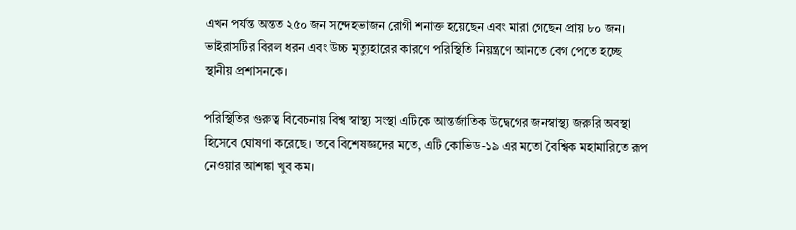এখন পর্যন্ত অন্তত ২৫০ জন সন্দেহভাজন রোগী শনাক্ত হয়েছেন এবং মারা গেছেন প্রায় ৮০ জন। ভাইরাসটির বিরল ধরন এবং উচ্চ মৃত্যুহারের কারণে পরিস্থিতি নিয়ন্ত্রণে আনতে বেগ পেতে হচ্ছে স্থানীয় প্রশাসনকে।

পরিস্থিতির গুরুত্ব বিবেচনায় বিশ্ব স্বাস্থ্য সংস্থা এটিকে আন্তর্জাতিক উদ্বেগের জনস্বাস্থ্য জরুরি অবস্থা হিসেবে ঘোষণা করেছে। তবে বিশেষজ্ঞদের মতে, এটি কোভিড-১৯ এর মতো বৈশ্বিক মহামারিতে রূপ নেওয়ার আশঙ্কা খুব কম।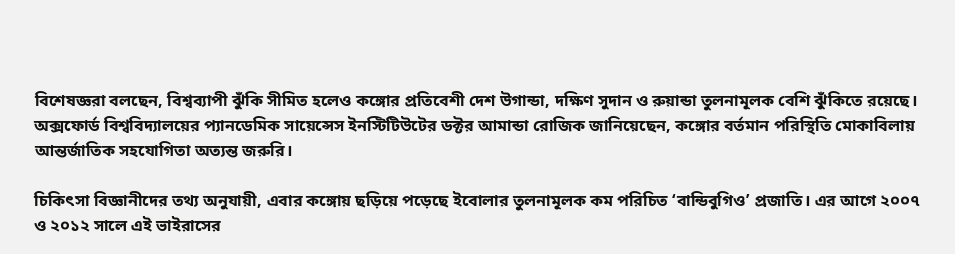বিশেষজ্ঞরা বলছেন, বিশ্বব্যাপী ঝুঁকি সীমিত হলেও কঙ্গোর প্রতিবেশী দেশ উগান্ডা, দক্ষিণ সুদান ও রুয়ান্ডা তুলনামূলক বেশি ঝুঁকিতে রয়েছে। অক্সফোর্ড বিশ্ববিদ্যালয়ের প্যানডেমিক সায়েন্সেস ইনস্টিটিউটের ডক্টর আমান্ডা রোজিক জানিয়েছেন, কঙ্গোর বর্তমান পরিস্থিতি মোকাবিলায় আন্তর্জাতিক সহযোগিতা অত্যন্ত জরুরি।

চিকিৎসা বিজ্ঞানীদের তথ্য অনুযায়ী, এবার কঙ্গোয় ছড়িয়ে পড়েছে ইবোলার তুলনামূলক কম পরিচিত ‘বান্ডিবুগিও’ প্রজাতি। এর আগে ২০০৭ ও ২০১২ সালে এই ভাইরাসের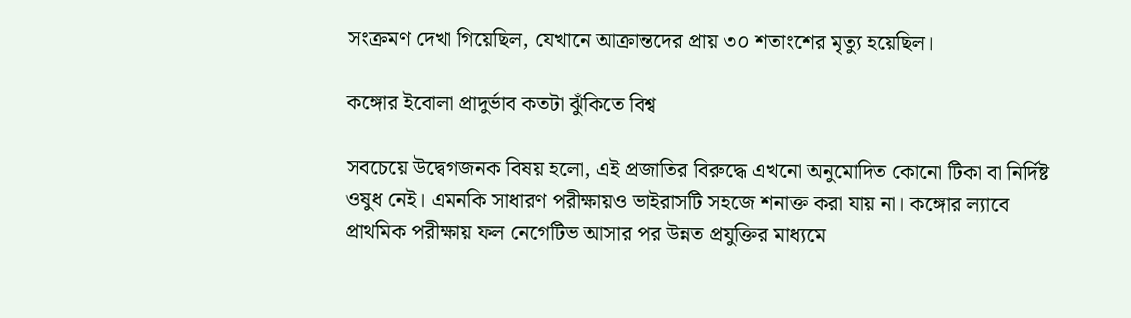সংক্রমণ দেখা গিয়েছিল, যেখানে আক্রান্তদের প্রায় ৩০ শতাংশের মৃত্যু হয়েছিল।

কঙ্গোর ইবোলা প্রাদুর্ভাব কতটা ঝুঁকিতে বিশ্ব

সবচেয়ে উদ্বেগজনক বিষয় হলো, এই প্রজাতির বিরুদ্ধে এখনো অনুমোদিত কোনো টিকা বা নির্দিষ্ট ওষুধ নেই। এমনকি সাধারণ পরীক্ষায়ও ভাইরাসটি সহজে শনাক্ত করা যায় না। কঙ্গোর ল্যাবে প্রাথমিক পরীক্ষায় ফল নেগেটিভ আসার পর উন্নত প্রযুক্তির মাধ্যমে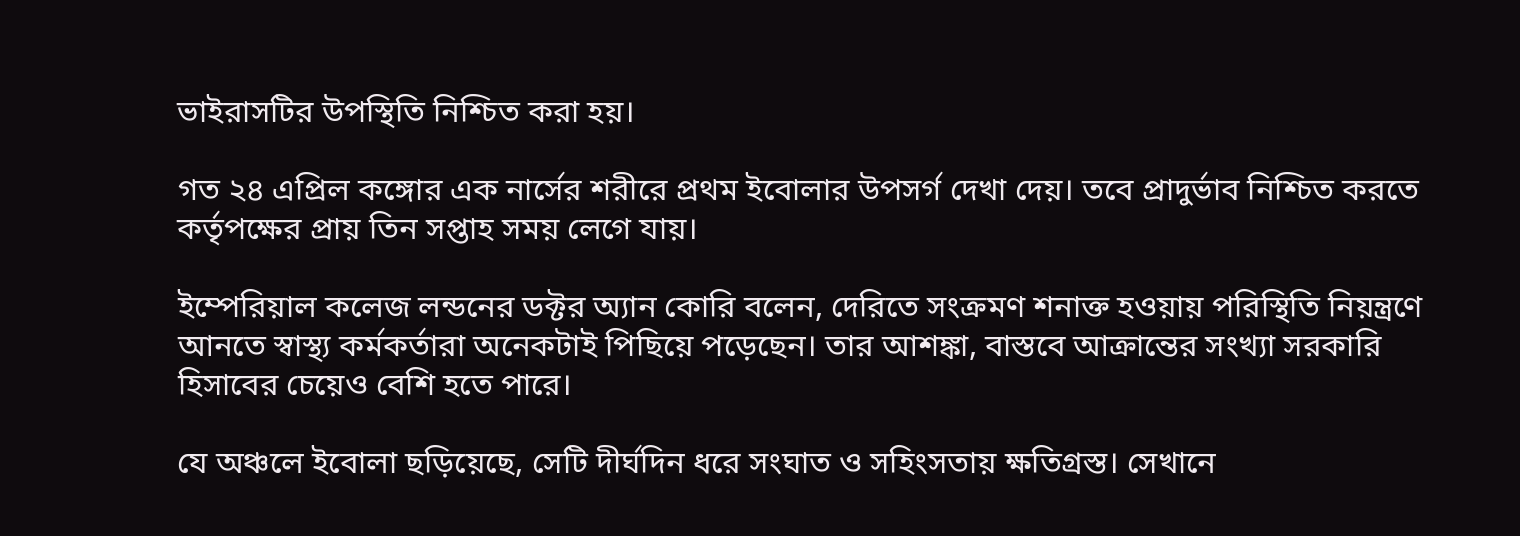ভাইরাসটির উপস্থিতি নিশ্চিত করা হয়।

গত ২৪ এপ্রিল কঙ্গোর এক নার্সের শরীরে প্রথম ইবোলার উপসর্গ দেখা দেয়। তবে প্রাদুর্ভাব নিশ্চিত করতে কর্তৃপক্ষের প্রায় তিন সপ্তাহ সময় লেগে যায়।

ইম্পেরিয়াল কলেজ লন্ডনের ডক্টর অ্যান কোরি বলেন, দেরিতে সংক্রমণ শনাক্ত হওয়ায় পরিস্থিতি নিয়ন্ত্রণে আনতে স্বাস্থ্য কর্মকর্তারা অনেকটাই পিছিয়ে পড়েছেন। তার আশঙ্কা, বাস্তবে আক্রান্তের সংখ্যা সরকারি হিসাবের চেয়েও বেশি হতে পারে।

যে অঞ্চলে ইবোলা ছড়িয়েছে, সেটি দীর্ঘদিন ধরে সংঘাত ও সহিংসতায় ক্ষতিগ্রস্ত। সেখানে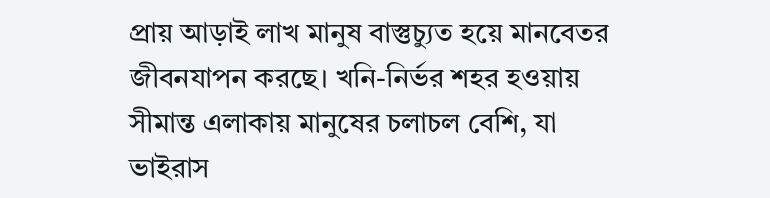প্রায় আড়াই লাখ মানুষ বাস্তুচ্যুত হয়ে মানবেতর জীবনযাপন করছে। খনি-নির্ভর শহর হওয়ায় সীমান্ত এলাকায় মানুষের চলাচল বেশি, যা ভাইরাস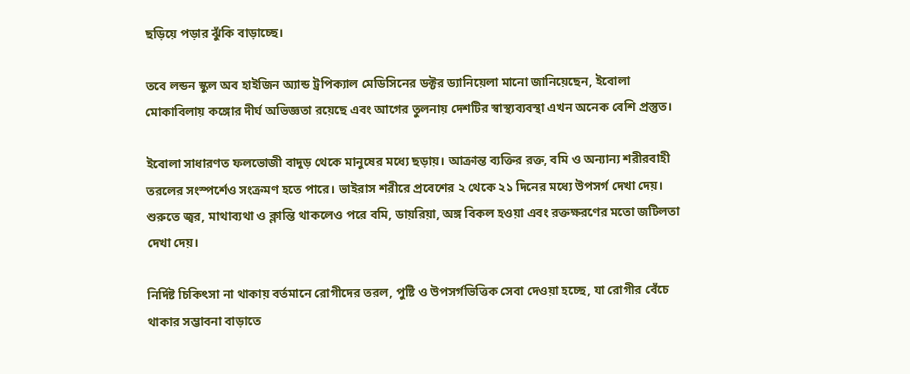ছড়িয়ে পড়ার ঝুঁকি বাড়াচ্ছে।

তবে লন্ডন স্কুল অব হাইজিন অ্যান্ড ট্রপিক্যাল মেডিসিনের ডক্টর ড্যানিয়েলা মানো জানিয়েছেন, ইবোলা মোকাবিলায় কঙ্গোর দীর্ঘ অভিজ্ঞতা রয়েছে এবং আগের তুলনায় দেশটির স্বাস্থ্যব্যবস্থা এখন অনেক বেশি প্রস্তুত।

ইবোলা সাধারণত ফলভোজী বাদুড় থেকে মানুষের মধ্যে ছড়ায়। আক্রান্ত ব্যক্তির রক্ত, বমি ও অন্যান্য শরীরবাহী তরলের সংস্পর্শেও সংক্রমণ হতে পারে। ভাইরাস শরীরে প্রবেশের ২ থেকে ২১ দিনের মধ্যে উপসর্গ দেখা দেয়। শুরুতে জ্বর, মাথাব্যথা ও ক্লান্তি থাকলেও পরে বমি, ডায়রিয়া, অঙ্গ বিকল হওয়া এবং রক্তক্ষরণের মতো জটিলতা দেখা দেয়।

নির্দিষ্ট চিকিৎসা না থাকায় বর্তমানে রোগীদের তরল, পুষ্টি ও উপসর্গভিত্তিক সেবা দেওয়া হচ্ছে, যা রোগীর বেঁচে থাকার সম্ভাবনা বাড়াতে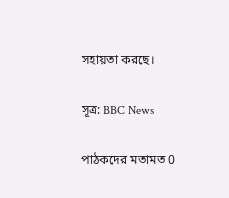সহায়তা করছে।

সূত্র: BBC News

পাঠকদের মতামত 0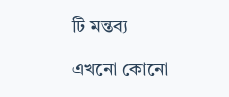টি মন্তব্য

এখনো কোনো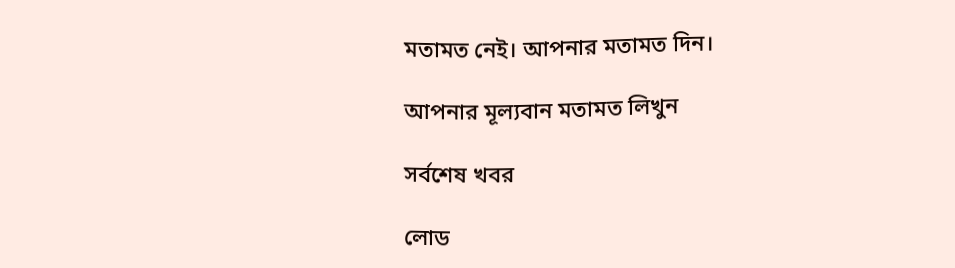মতামত নেই। আপনার মতামত দিন।

আপনার মূল্যবান মতামত লিখুন

সর্বশেষ খবর

লোড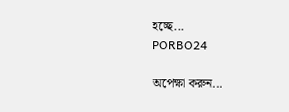হচ্ছে...
PORBO24

অপেক্ষা করুন...